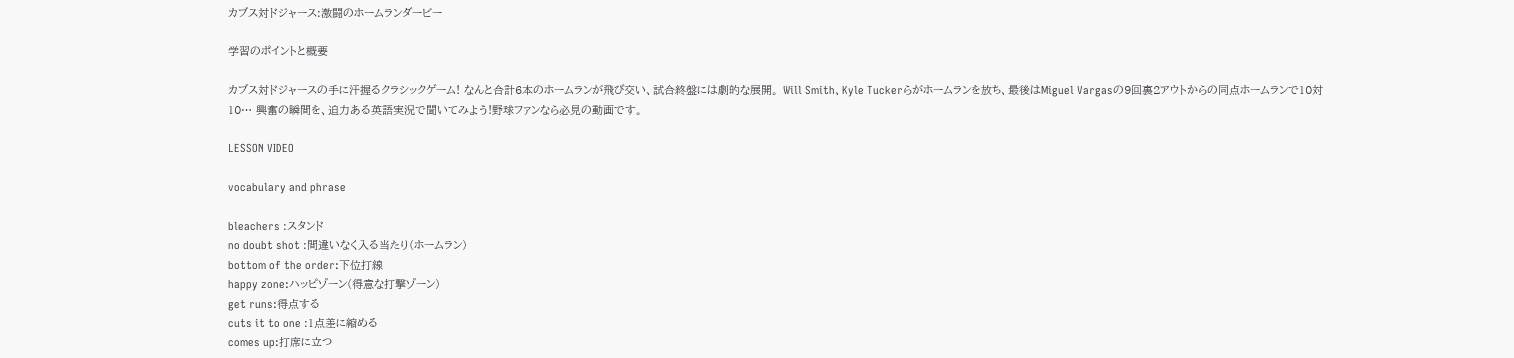カブス対ドジャース:激闘のホームランダービー

学習のポイントと概要

カブス対ドジャースの手に汗握るクラシックゲーム! なんと合計6本のホームランが飛び交い、試合終盤には劇的な展開。 Will Smith、Kyle Tuckerらがホームランを放ち、最後はMiguel Vargasの9回裏2アウトからの同点ホームランで10対10… 興奮の瞬間を、迫力ある英語実況で聞いてみよう!野球ファンなら必見の動画です。

LESSON VIDEO

vocabulary and phrase

bleachers :スタンド
no doubt shot :間違いなく入る当たり(ホームラン)
bottom of the order:下位打線
happy zone:ハッピゾーン(得意な打撃ゾーン)
get runs:得点する
cuts it to one :1点差に縮める
comes up:打席に立つ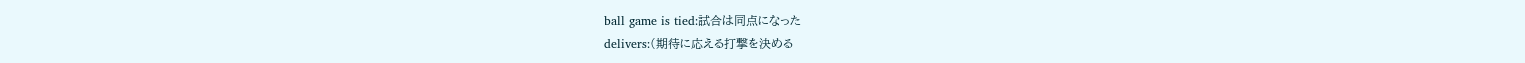ball game is tied:試合は同点になった
delivers:(期待に応える打撃を決める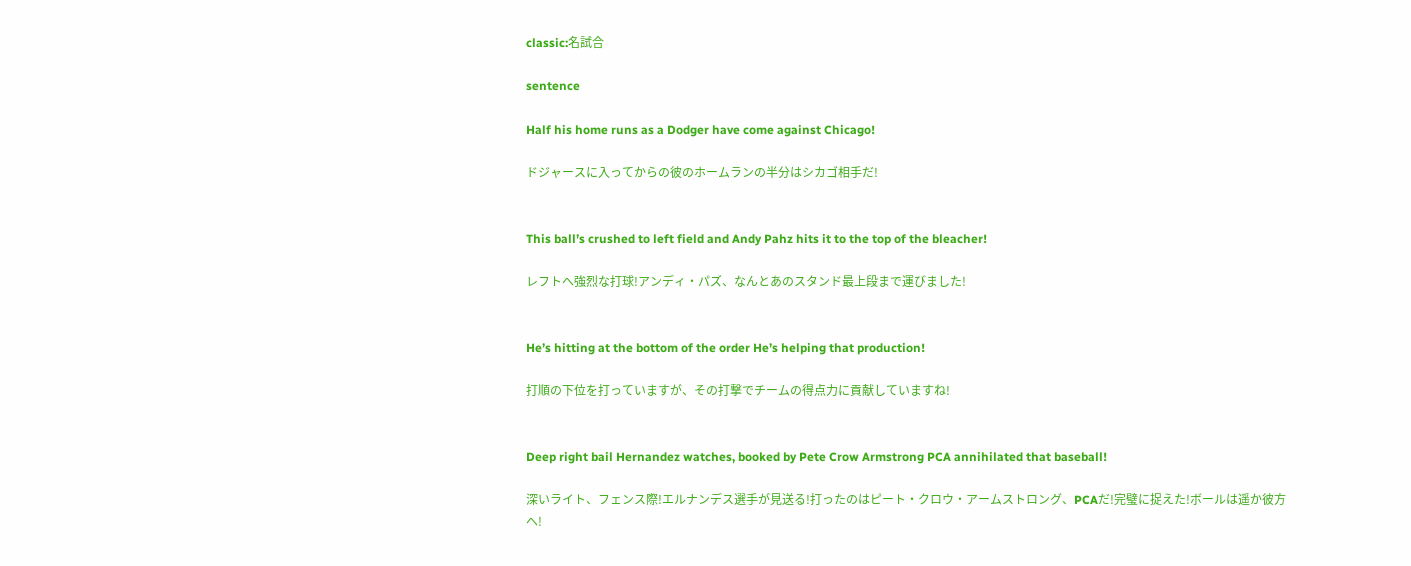classic:名試合

sentence

Half his home runs as a Dodger have come against Chicago!

ドジャースに入ってからの彼のホームランの半分はシカゴ相手だ!


This ball’s crushed to left field and Andy Pahz hits it to the top of the bleacher!

レフトへ強烈な打球!アンディ・パズ、なんとあのスタンド最上段まで運びました!


He’s hitting at the bottom of the order He’s helping that production!

打順の下位を打っていますが、その打撃でチームの得点力に貢献していますね!


Deep right bail Hernandez watches, booked by Pete Crow Armstrong PCA annihilated that baseball!

深いライト、フェンス際!エルナンデス選手が見送る!打ったのはピート・クロウ・アームストロング、PCAだ!完璧に捉えた!ボールは遥か彼方へ!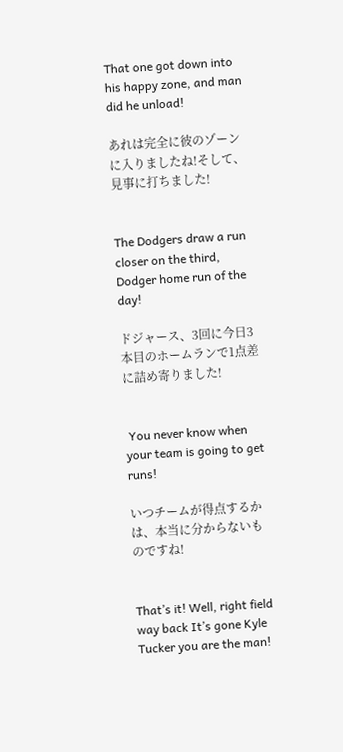That one got down into his happy zone, and man did he unload!

あれは完全に彼のゾーンに入りましたね!そして、見事に打ちました!


The Dodgers draw a run closer on the third, Dodger home run of the day!

ドジャース、3回に今日3本目のホームランで1点差に詰め寄りました!


 You never know when your team is going to get runs!

いつチームが得点するかは、本当に分からないものですね!


That’s it! Well, right field way back It’s gone Kyle Tucker you are the man!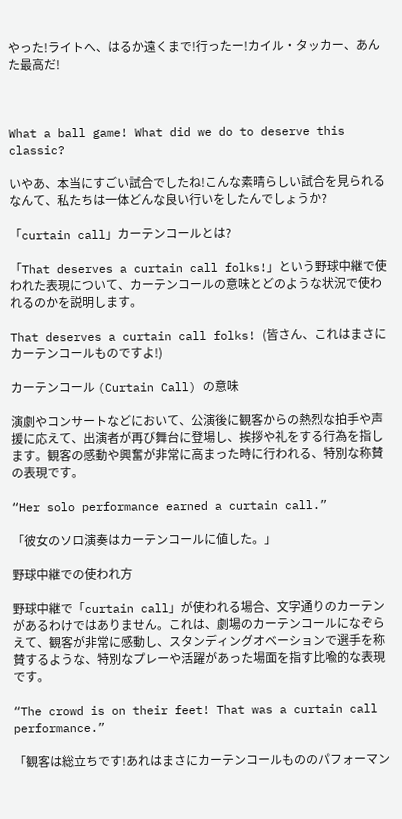やった!ライトへ、はるか遠くまで!行ったー!カイル・タッカー、あんた最高だ!



What a ball game! What did we do to deserve this classic?

いやあ、本当にすごい試合でしたね!こんな素晴らしい試合を見られるなんて、私たちは一体どんな良い行いをしたんでしょうか?

「curtain call」カーテンコールとは?

「That deserves a curtain call folks!」という野球中継で使われた表現について、カーテンコールの意味とどのような状況で使われるのかを説明します。

That deserves a curtain call folks! (皆さん、これはまさにカーテンコールものですよ!)

カーテンコール (Curtain Call) の意味

演劇やコンサートなどにおいて、公演後に観客からの熱烈な拍手や声援に応えて、出演者が再び舞台に登場し、挨拶や礼をする行為を指します。観客の感動や興奮が非常に高まった時に行われる、特別な称賛の表現です。

“Her solo performance earned a curtain call.”

「彼女のソロ演奏はカーテンコールに値した。」

野球中継での使われ方

野球中継で「curtain call」が使われる場合、文字通りのカーテンがあるわけではありません。これは、劇場のカーテンコールになぞらえて、観客が非常に感動し、スタンディングオベーションで選手を称賛するような、特別なプレーや活躍があった場面を指す比喩的な表現です。

“The crowd is on their feet! That was a curtain call performance.”

「観客は総立ちです!あれはまさにカーテンコールもののパフォーマン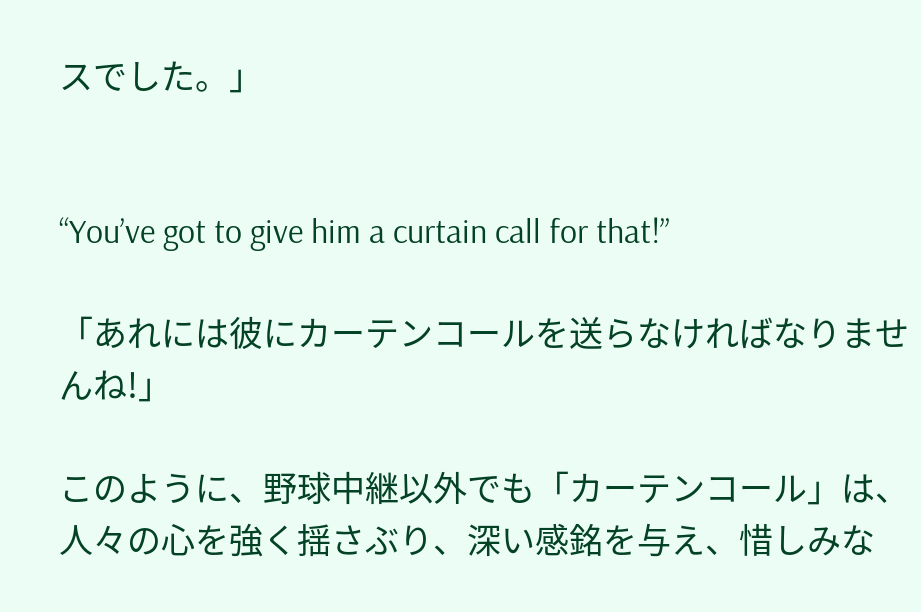スでした。」


“You’ve got to give him a curtain call for that!”

「あれには彼にカーテンコールを送らなければなりませんね!」

このように、野球中継以外でも「カーテンコール」は、人々の心を強く揺さぶり、深い感銘を与え、惜しみな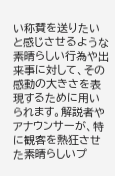い称賛を送りたいと感じさせるような素晴らしい行為や出来事に対して、その感動の大きさを表現するために用いられます。解説者やアナウンサーが、特に観客を熱狂させた素晴らしいプ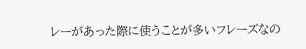レーがあった際に使うことが多いフレーズなの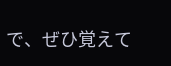で、ぜひ覚えて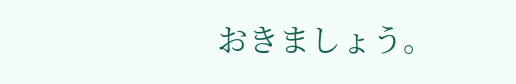おきましょう。